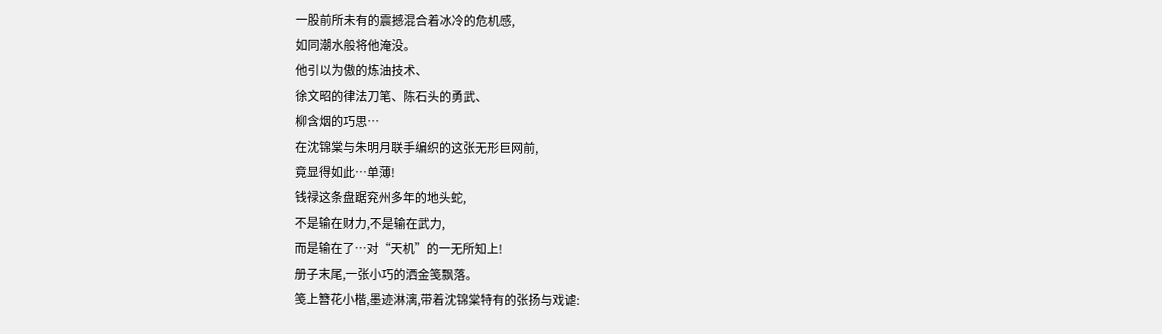一股前所未有的震撼混合着冰冷的危机感,
如同潮水般将他淹没。
他引以为傲的炼油技术、
徐文昭的律法刀笔、陈石头的勇武、
柳含烟的巧思…
在沈锦棠与朱明月联手编织的这张无形巨网前,
竟显得如此…单薄!
钱禄这条盘踞兖州多年的地头蛇,
不是输在财力,不是输在武力,
而是输在了…对“天机”的一无所知上!
册子末尾,一张小巧的洒金笺飘落。
笺上簪花小楷,墨迹淋漓,带着沈锦棠特有的张扬与戏谑: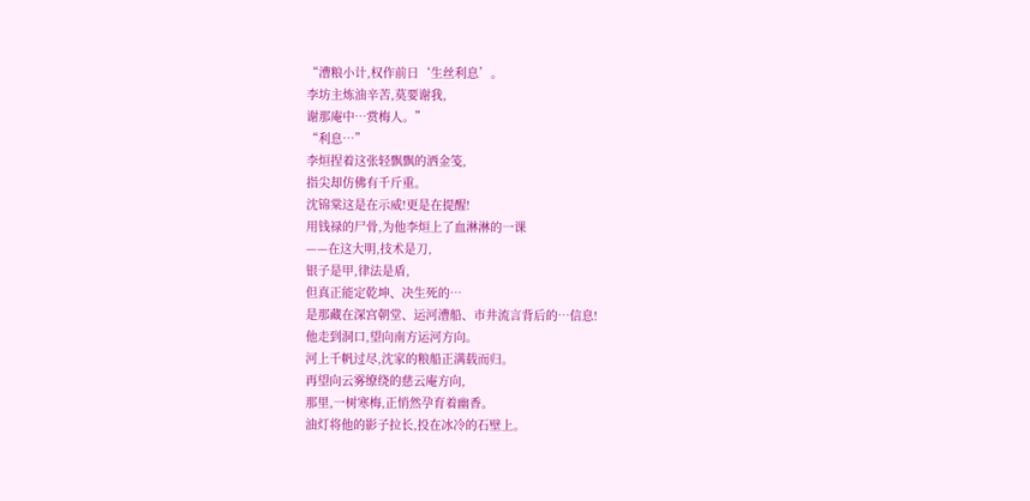“漕粮小计,权作前日‘生丝利息’。
李坊主炼油辛苦,莫要谢我,
谢那庵中…赏梅人。”
“利息…”
李烜捏着这张轻飘飘的洒金笺,
指尖却仿佛有千斤重。
沈锦棠这是在示威!更是在提醒!
用钱禄的尸骨,为他李烜上了血淋淋的一课
——在这大明,技术是刀,
银子是甲,律法是盾,
但真正能定乾坤、决生死的…
是那藏在深宫朝堂、运河漕船、市井流言背后的…信息!
他走到洞口,望向南方运河方向。
河上千帆过尽,沈家的粮船正满载而归。
再望向云雾缭绕的慈云庵方向,
那里,一树寒梅,正悄然孕育着幽香。
油灯将他的影子拉长,投在冰冷的石壁上。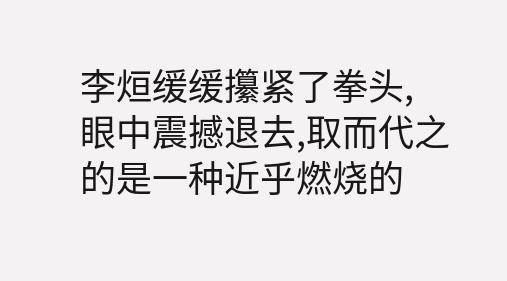李烜缓缓攥紧了拳头,
眼中震撼退去,取而代之的是一种近乎燃烧的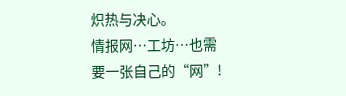炽热与决心。
情报网…工坊…也需要一张自己的“网”!